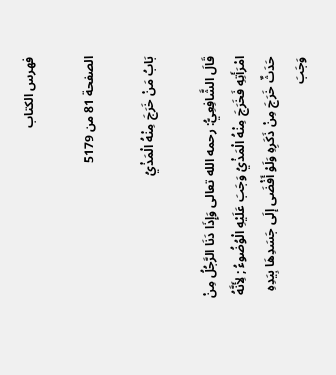فهرس الكتاب

الصفحة 81 من 5179

بَابُ مَنْ خَرَجَ مِنْهُ الْمَذْيُ

قَالَ الشَّافِعِيُّ: رحمه الله تعالى وَإِذَا دَنَا الرَّجُلُ مِنْ امْرَأَتِهِ فَخَرَجَ مِنْهُ الْمَذْيُ وَجَبَ عَلَيْهِ الْوُضُوءُ ; لِأَنَّهُ حَدَثٌ خَرَجَ مِنْ ذَكَرِهِ وَلَوْ أَفْضَى إلَى جَسَدِهَا بِيَدِهِ وَجَبَ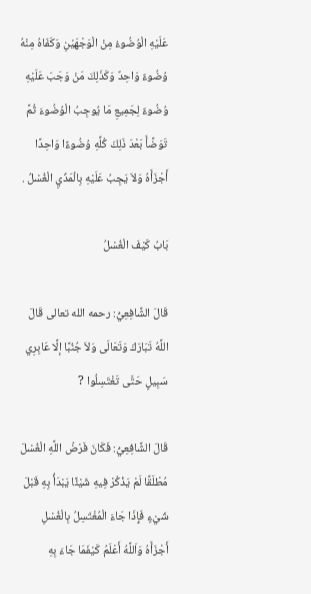عَلَيْهِ الْوُضُوءُ مِنْ الْوَجْهَيْنِ وَكَفَاهُ مِنْهُ وُضُوءٌ وَاحِدٌ وَكَذَلِكَ مَنْ وَجَبَ عَلَيْهِ وُضُوءٌ لِجَمِيعِ مَا يُوجِبُ الْوُضُوءَ ثُمَّ تَوَضَّأَ بَعْدَ ذَلِكَ كُلِّهِ وُضُوءًا وَاحِدًا أَجْزَأَهُ وَلاَ يَجِبُ عَلَيْهِ بِالْمَذْيِ الْغُسْلُ .

بَابُ كَيْفَ الْغُسْلُ

قَالَ الشَّافِعِيُّ: رحمه الله تعالى قَالَ اللَّهُ تَبَارَكَ وَتَعَالَى وَلاَ جُنُبًا إلَّا عَابِرِي سَبِيلٍ حَتَّى تَغْتَسِلُوا ?

قَالَ الشَّافِعِيُّ: فَكَانَ فَرْضُ اللَّهِ الْغُسْلَ مُطْلَقًا لَمْ يَذْكُرْ فِيهِ شَيْئًا يَبْدَأُ بِهِ قَبْلَ شَيْءٍ فَإِذَا جَاءَ الْمُغْتَسِلُ بِالْغُسْلِ أَجْزَأَهُ وَاَللَّهُ أَعْلَمُ كَيْفَمَا جَاءَ بِهِ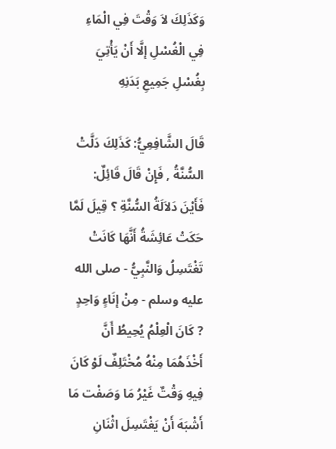وَكَذَلِكَ لاَ وَقْتَ فِي الْمَاءِ فِي الْغُسْلِ إلَّا أَنْ يَأْتِيَ بِغُسْلِ جَمِيعِ بَدَنِهِ

قَالَ الشَّافِعِيُّ: كَذَلِكَ دَلَّتْ السُّنَّةُ , فَإِنْ قَالَ قَائِلٌ: فَأَيْنَ دَلاَلَةُ السُّنَّةِ ؟ قِيلَ لَمَّا حَكَتْ عَائِشَةُ أَنَّهَا كَانَتْ تَغْتَسِلُ وَالنَّبِيُّ - صلى الله عليه وسلم - مِنْ إنَاءٍ وَاحِدٍ ? كَانَ الْعِلْمُ يُحِيطُ أَنَّ أَخْذَهُمَا مِنْهُ مُخْتَلِفٌ لَوْ كَانَ فِيهِ وَقْتٌ غَيْرُ مَا وَصَفْت مَا أَشْبَهَ أَنْ يَغْتَسِلَ اثْنَانِ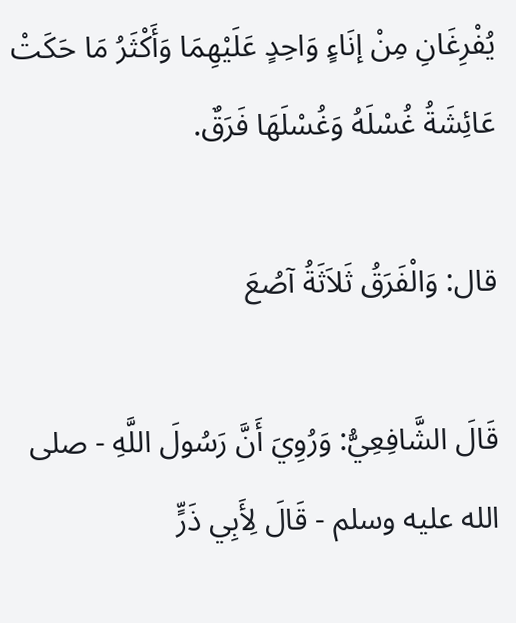يُفْرِغَانِ مِنْ إنَاءٍ وَاحِدٍ عَلَيْهِمَا وَأَكْثَرُ مَا حَكَتْ عَائِشَةُ غُسْلَهُ وَغُسْلَهَا فَرَقٌ.

قال: وَالْفَرَقُ ثَلاَثَةُ آصُعَ

قَالَ الشَّافِعِيُّ: وَرُوِيَ أَنَّ رَسُولَ اللَّهِ - صلى الله عليه وسلم - قَالَ لِأَبِي ذَرٍّ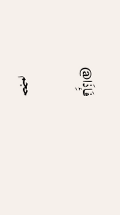فَإِذَا@

حجم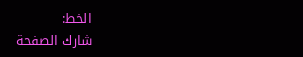الخط:
شارك الصفحة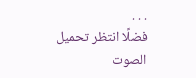. . .
فضلًا انتظر تحميل الصوت